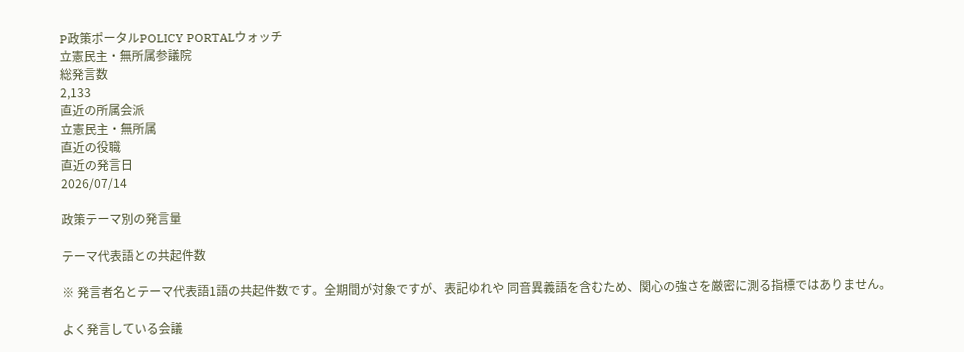P政策ポータルPOLICY PORTALウォッチ
立憲民主・無所属参議院
総発言数
2,133
直近の所属会派
立憲民主・無所属
直近の役職
直近の発言日
2026/07/14

政策テーマ別の発言量

テーマ代表語との共起件数

※ 発言者名とテーマ代表語1語の共起件数です。全期間が対象ですが、表記ゆれや 同音異義語を含むため、関心の強さを厳密に測る指標ではありません。

よく発言している会議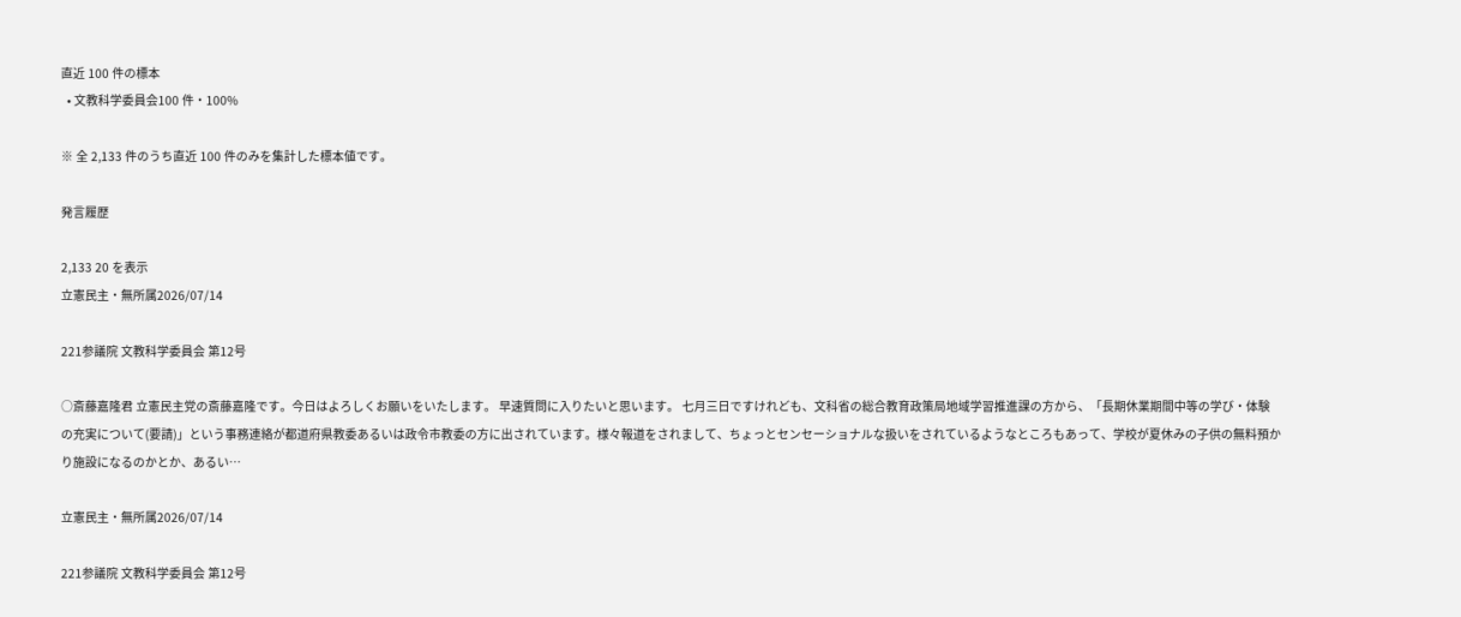直近 100 件の標本
  • 文教科学委員会100 件・100%

※ 全 2,133 件のうち直近 100 件のみを集計した標本値です。

発言履歴

2,133 20 を表示
立憲民主・無所属2026/07/14

221参議院 文教科学委員会 第12号

○斎藤嘉隆君 立憲民主党の斎藤嘉隆です。今日はよろしくお願いをいたします。 早速質問に入りたいと思います。 七月三日ですけれども、文科省の総合教育政策局地域学習推進課の方から、「長期休業期間中等の学び・体験の充実について(要請)」という事務連絡が都道府県教委あるいは政令市教委の方に出されています。様々報道をされまして、ちょっとセンセーショナルな扱いをされているようなところもあって、学校が夏休みの子供の無料預かり施設になるのかとか、あるい…

立憲民主・無所属2026/07/14

221参議院 文教科学委員会 第12号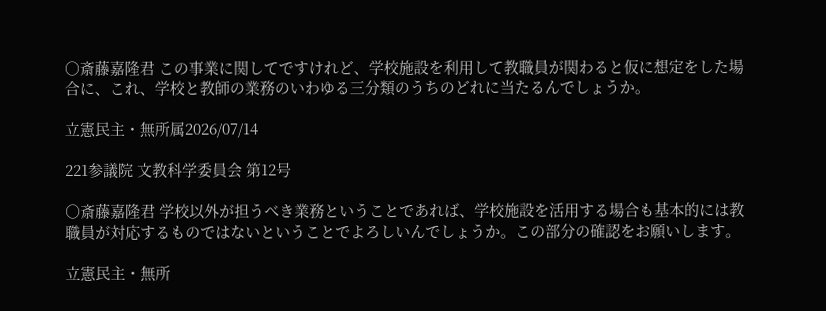○斎藤嘉隆君 この事業に関してですけれど、学校施設を利用して教職員が関わると仮に想定をした場合に、これ、学校と教師の業務のいわゆる三分類のうちのどれに当たるんでしょうか。

立憲民主・無所属2026/07/14

221参議院 文教科学委員会 第12号

○斎藤嘉隆君 学校以外が担うべき業務ということであれば、学校施設を活用する場合も基本的には教職員が対応するものではないということでよろしいんでしょうか。この部分の確認をお願いします。

立憲民主・無所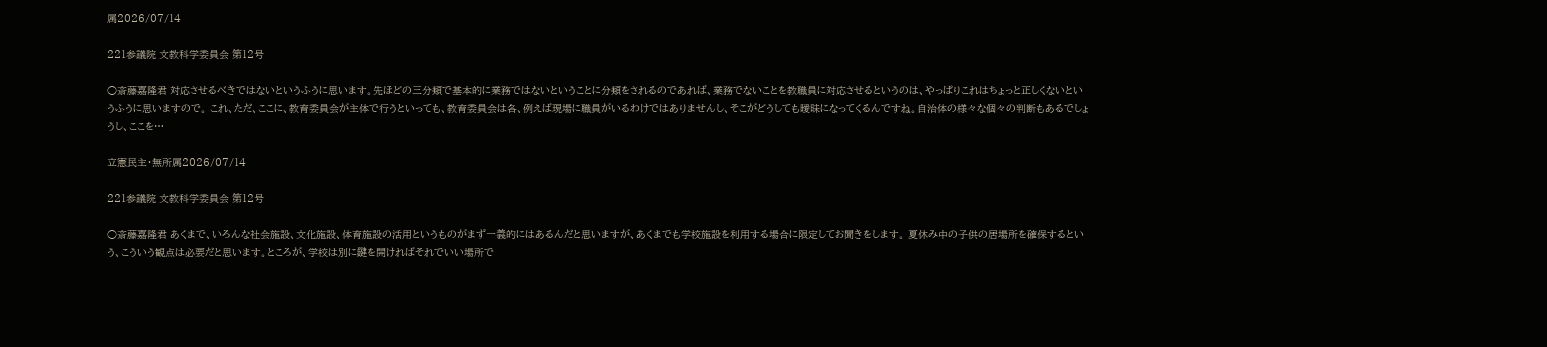属2026/07/14

221参議院 文教科学委員会 第12号

○斎藤嘉隆君 対応させるべきではないというふうに思います。先ほどの三分類で基本的に業務ではないということに分類をされるのであれば、業務でないことを教職員に対応させるというのは、やっぱりこれはちょっと正しくないというふうに思いますので。 これ、ただ、ここに、教育委員会が主体で行うといっても、教育委員会は各、例えば現場に職員がいるわけではありませんし、そこがどうしても曖昧になってくるんですね。自治体の様々な個々の判断もあるでしょうし、ここを…

立憲民主・無所属2026/07/14

221参議院 文教科学委員会 第12号

○斎藤嘉隆君 あくまで、いろんな社会施設、文化施設、体育施設の活用というものがまず一義的にはあるんだと思いますが、あくまでも学校施設を利用する場合に限定してお聞きをします。 夏休み中の子供の居場所を確保するという、こういう観点は必要だと思います。ところが、学校は別に鍵を開ければそれでいい場所で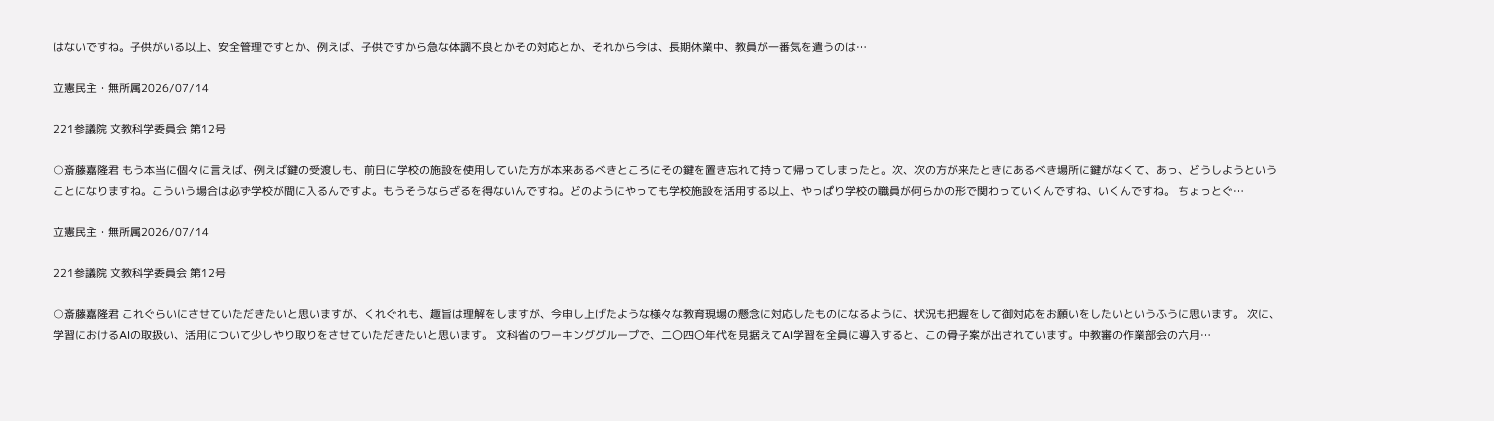はないですね。子供がいる以上、安全管理ですとか、例えば、子供ですから急な体調不良とかその対応とか、それから今は、長期休業中、教員が一番気を遣うのは…

立憲民主・無所属2026/07/14

221参議院 文教科学委員会 第12号

○斎藤嘉隆君 もう本当に個々に言えば、例えば鍵の受渡しも、前日に学校の施設を使用していた方が本来あるべきところにその鍵を置き忘れて持って帰ってしまったと。次、次の方が来たときにあるべき場所に鍵がなくて、あっ、どうしようということになりますね。こういう場合は必ず学校が間に入るんですよ。もうそうならざるを得ないんですね。どのようにやっても学校施設を活用する以上、やっぱり学校の職員が何らかの形で関わっていくんですね、いくんですね。 ちょっとぐ…

立憲民主・無所属2026/07/14

221参議院 文教科学委員会 第12号

○斎藤嘉隆君 これぐらいにさせていただきたいと思いますが、くれぐれも、趣旨は理解をしますが、今申し上げたような様々な教育現場の懸念に対応したものになるように、状況も把握をして御対応をお願いをしたいというふうに思います。 次に、学習におけるAIの取扱い、活用について少しやり取りをさせていただきたいと思います。 文科省のワーキンググループで、二〇四〇年代を見据えてAI学習を全員に導入すると、この骨子案が出されています。中教審の作業部会の六月…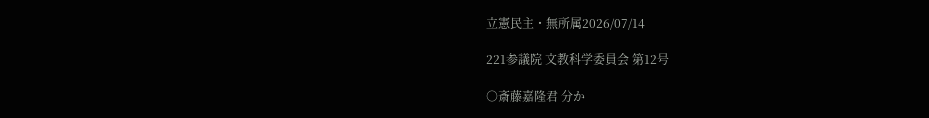立憲民主・無所属2026/07/14

221参議院 文教科学委員会 第12号

○斎藤嘉隆君 分か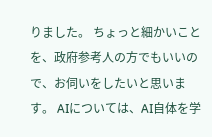りました。 ちょっと細かいことを、政府参考人の方でもいいので、お伺いをしたいと思います。 AIについては、AI自体を学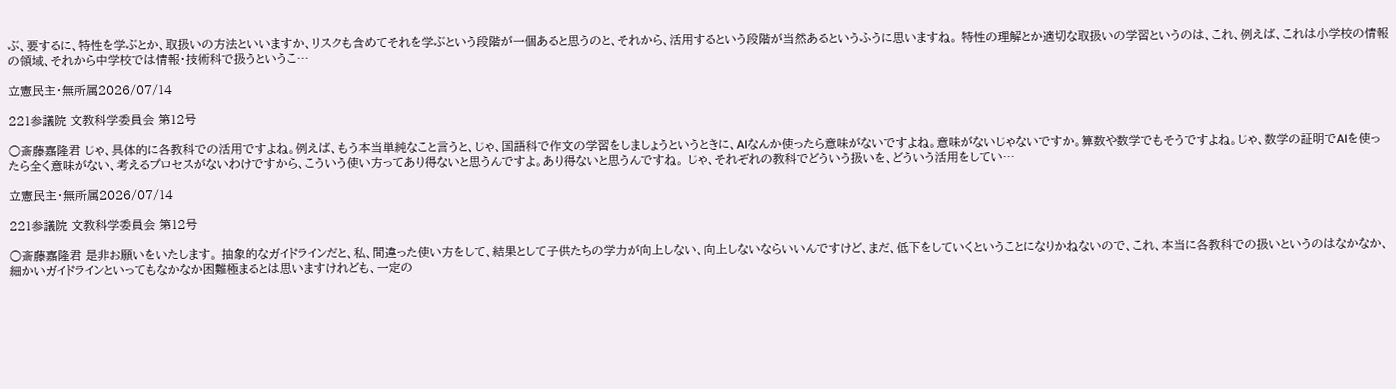ぶ、要するに、特性を学ぶとか、取扱いの方法といいますか、リスクも含めてそれを学ぶという段階が一個あると思うのと、それから、活用するという段階が当然あるというふうに思いますね。 特性の理解とか適切な取扱いの学習というのは、これ、例えば、これは小学校の情報の領域、それから中学校では情報・技術科で扱うというこ…

立憲民主・無所属2026/07/14

221参議院 文教科学委員会 第12号

○斎藤嘉隆君 じゃ、具体的に各教科での活用ですよね。例えば、もう本当単純なこと言うと、じゃ、国語科で作文の学習をしましょうというときに、AIなんか使ったら意味がないですよね。意味がないじゃないですか。算数や数学でもそうですよね。じゃ、数学の証明でAIを使ったら全く意味がない、考えるプロセスがないわけですから、こういう使い方ってあり得ないと思うんですよ。あり得ないと思うんですね。 じゃ、それぞれの教科でどういう扱いを、どういう活用をしてい…

立憲民主・無所属2026/07/14

221参議院 文教科学委員会 第12号

○斎藤嘉隆君 是非お願いをいたします。 抽象的なガイドラインだと、私、間違った使い方をして、結果として子供たちの学力が向上しない、向上しないならいいんですけど、まだ、低下をしていくということになりかねないので、これ、本当に各教科での扱いというのはなかなか、細かいガイドラインといってもなかなか困難極まるとは思いますけれども、一定の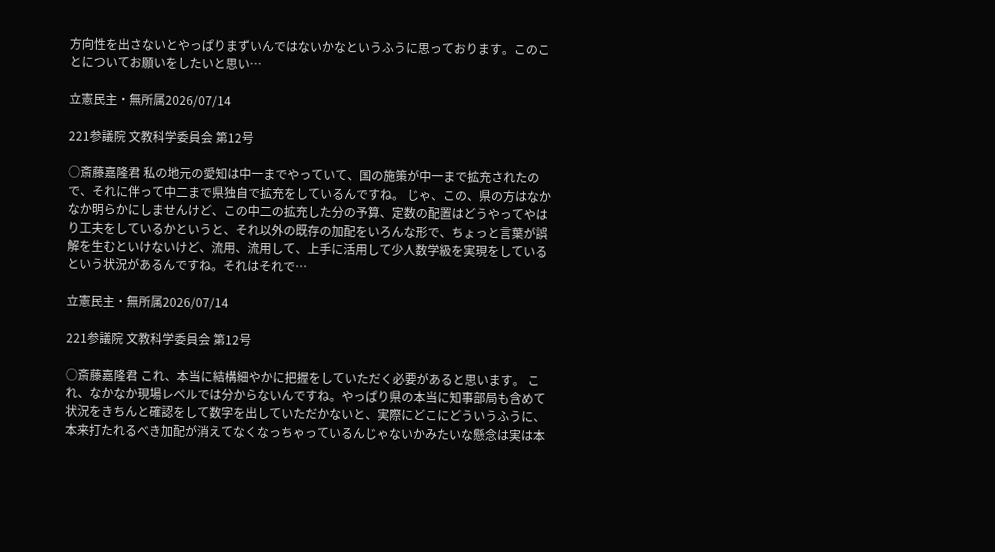方向性を出さないとやっぱりまずいんではないかなというふうに思っております。このことについてお願いをしたいと思い…

立憲民主・無所属2026/07/14

221参議院 文教科学委員会 第12号

○斎藤嘉隆君 私の地元の愛知は中一までやっていて、国の施策が中一まで拡充されたので、それに伴って中二まで県独自で拡充をしているんですね。 じゃ、この、県の方はなかなか明らかにしませんけど、この中二の拡充した分の予算、定数の配置はどうやってやはり工夫をしているかというと、それ以外の既存の加配をいろんな形で、ちょっと言葉が誤解を生むといけないけど、流用、流用して、上手に活用して少人数学級を実現をしているという状況があるんですね。それはそれで…

立憲民主・無所属2026/07/14

221参議院 文教科学委員会 第12号

○斎藤嘉隆君 これ、本当に結構細やかに把握をしていただく必要があると思います。 これ、なかなか現場レベルでは分からないんですね。やっぱり県の本当に知事部局も含めて状況をきちんと確認をして数字を出していただかないと、実際にどこにどういうふうに、本来打たれるべき加配が消えてなくなっちゃっているんじゃないかみたいな懸念は実は本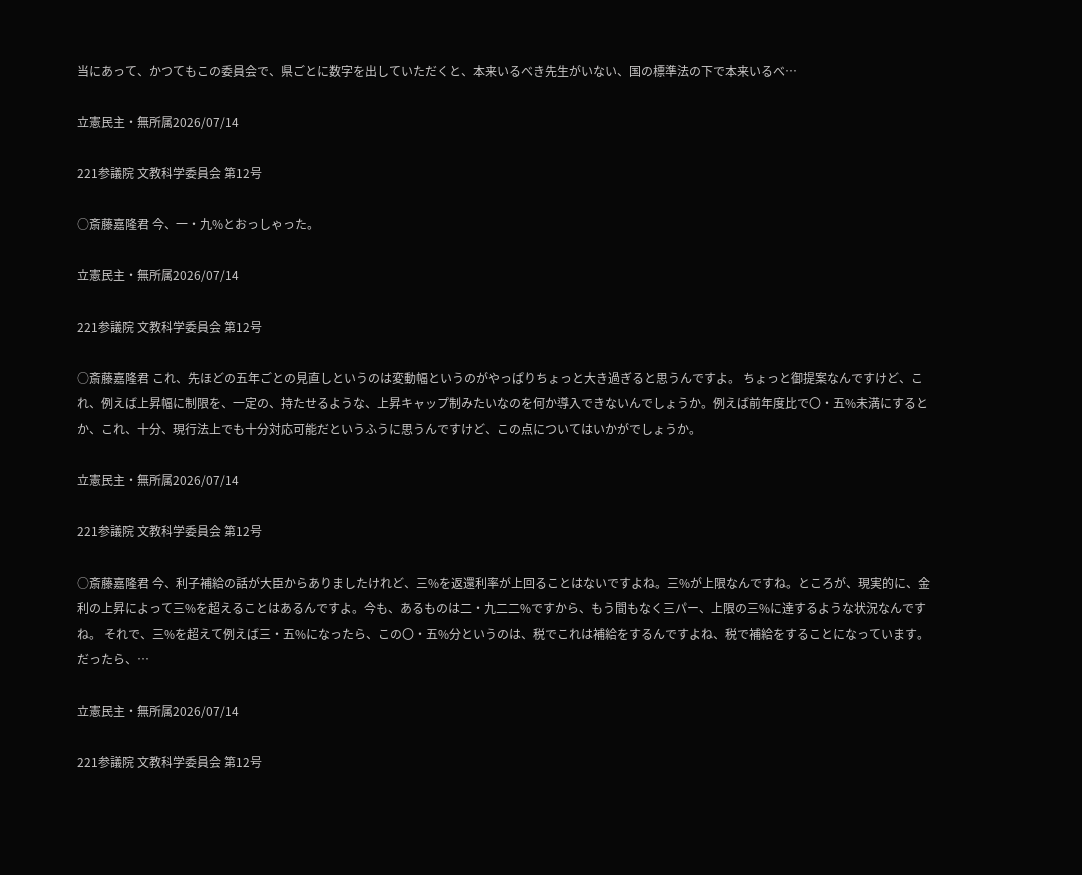当にあって、かつてもこの委員会で、県ごとに数字を出していただくと、本来いるべき先生がいない、国の標準法の下で本来いるべ…

立憲民主・無所属2026/07/14

221参議院 文教科学委員会 第12号

○斎藤嘉隆君 今、一・九%とおっしゃった。

立憲民主・無所属2026/07/14

221参議院 文教科学委員会 第12号

○斎藤嘉隆君 これ、先ほどの五年ごとの見直しというのは変動幅というのがやっぱりちょっと大き過ぎると思うんですよ。 ちょっと御提案なんですけど、これ、例えば上昇幅に制限を、一定の、持たせるような、上昇キャップ制みたいなのを何か導入できないんでしょうか。例えば前年度比で〇・五%未満にするとか、これ、十分、現行法上でも十分対応可能だというふうに思うんですけど、この点についてはいかがでしょうか。

立憲民主・無所属2026/07/14

221参議院 文教科学委員会 第12号

○斎藤嘉隆君 今、利子補給の話が大臣からありましたけれど、三%を返還利率が上回ることはないですよね。三%が上限なんですね。ところが、現実的に、金利の上昇によって三%を超えることはあるんですよ。今も、あるものは二・九二二%ですから、もう間もなく三パー、上限の三%に達するような状況なんですね。 それで、三%を超えて例えば三・五%になったら、この〇・五%分というのは、税でこれは補給をするんですよね、税で補給をすることになっています。だったら、…

立憲民主・無所属2026/07/14

221参議院 文教科学委員会 第12号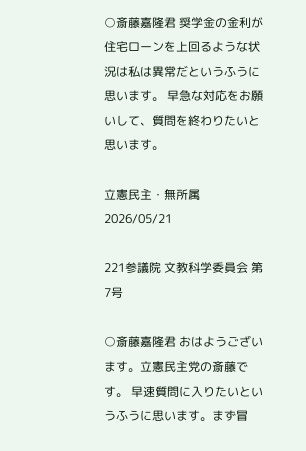○斎藤嘉隆君 奨学金の金利が住宅ローンを上回るような状況は私は異常だというふうに思います。 早急な対応をお願いして、質問を終わりたいと思います。

立憲民主・無所属2026/05/21

221参議院 文教科学委員会 第7号

○斎藤嘉隆君 おはようございます。立憲民主党の斎藤です。 早速質問に入りたいというふうに思います。まず冒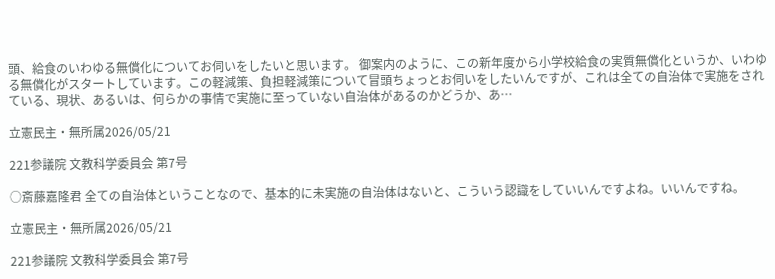頭、給食のいわゆる無償化についてお伺いをしたいと思います。 御案内のように、この新年度から小学校給食の実質無償化というか、いわゆる無償化がスタートしています。この軽減策、負担軽減策について冒頭ちょっとお伺いをしたいんですが、これは全ての自治体で実施をされている、現状、あるいは、何らかの事情で実施に至っていない自治体があるのかどうか、あ…

立憲民主・無所属2026/05/21

221参議院 文教科学委員会 第7号

○斎藤嘉隆君 全ての自治体ということなので、基本的に未実施の自治体はないと、こういう認識をしていいんですよね。いいんですね。

立憲民主・無所属2026/05/21

221参議院 文教科学委員会 第7号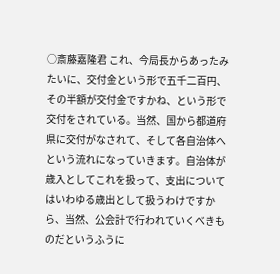○斎藤嘉隆君 これ、今局長からあったみたいに、交付金という形で五千二百円、その半額が交付金ですかね、という形で交付をされている。当然、国から都道府県に交付がなされて、そして各自治体へという流れになっていきます。自治体が歳入としてこれを扱って、支出についてはいわゆる歳出として扱うわけですから、当然、公会計で行われていくべきものだというふうに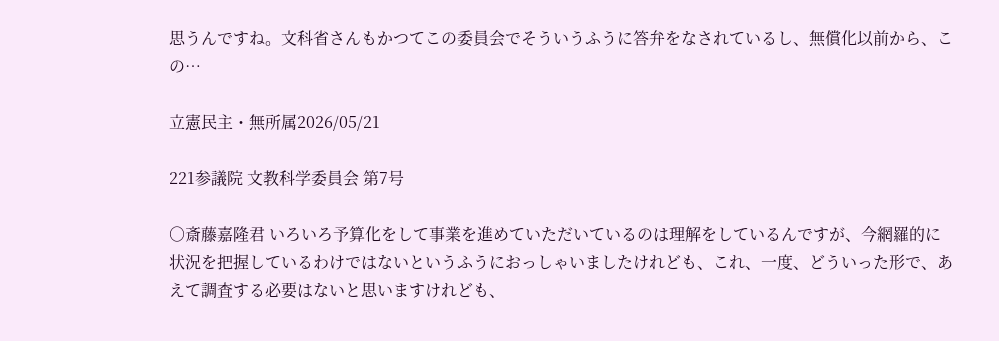思うんですね。文科省さんもかつてこの委員会でそういうふうに答弁をなされているし、無償化以前から、この…

立憲民主・無所属2026/05/21

221参議院 文教科学委員会 第7号

○斎藤嘉隆君 いろいろ予算化をして事業を進めていただいているのは理解をしているんですが、今網羅的に状況を把握しているわけではないというふうにおっしゃいましたけれども、これ、一度、どういった形で、あえて調査する必要はないと思いますけれども、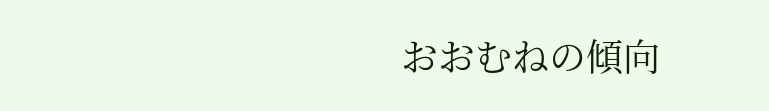おおむねの傾向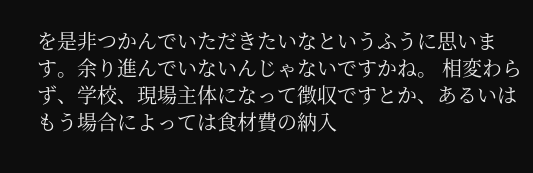を是非つかんでいただきたいなというふうに思います。余り進んでいないんじゃないですかね。 相変わらず、学校、現場主体になって徴収ですとか、あるいはもう場合によっては食材費の納入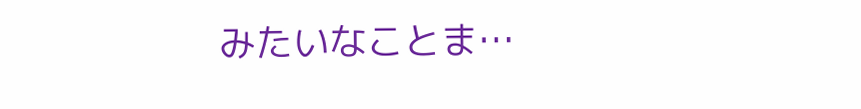みたいなことま…